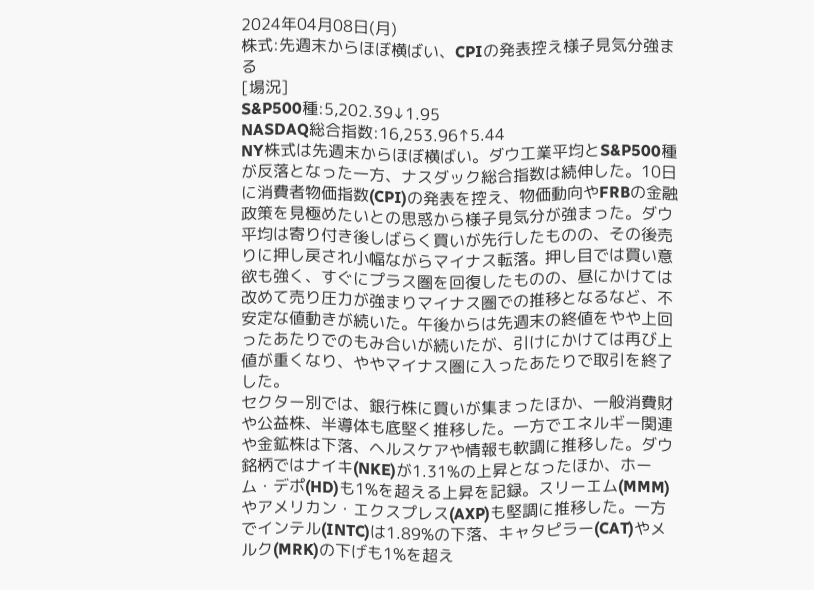2024年04月08日(月)
株式:先週末からほぼ横ばい、CPIの発表控え様子見気分強まる
[場況]
S&P500種:5,202.39↓1.95
NASDAQ総合指数:16,253.96↑5.44
NY株式は先週末からほぼ横ばい。ダウ工業平均とS&P500種が反落となった一方、ナスダック総合指数は続伸した。10日に消費者物価指数(CPI)の発表を控え、物価動向やFRBの金融政策を見極めたいとの思惑から様子見気分が強まった。ダウ平均は寄り付き後しばらく買いが先行したものの、その後売りに押し戻され小幅ながらマイナス転落。押し目では買い意欲も強く、すぐにプラス圏を回復したものの、昼にかけては改めて売り圧力が強まりマイナス圏での推移となるなど、不安定な値動きが続いた。午後からは先週末の終値をやや上回ったあたりでのもみ合いが続いたが、引けにかけては再び上値が重くなり、ややマイナス圏に入ったあたりで取引を終了した。
セクター別では、銀行株に買いが集まったほか、一般消費財や公益株、半導体も底堅く推移した。一方でエネルギー関連や金鉱株は下落、ヘルスケアや情報も軟調に推移した。ダウ銘柄ではナイキ(NKE)が1.31%の上昇となったほか、ホーム・デポ(HD)も1%を超える上昇を記録。スリーエム(MMM)やアメリカン・エクスプレス(AXP)も堅調に推移した。一方でインテル(INTC)は1.89%の下落、キャタピラー(CAT)やメルク(MRK)の下げも1%を超え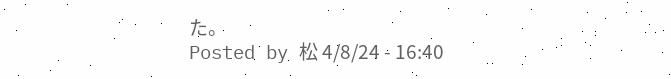た。
Posted by 松 4/8/24 - 16:40